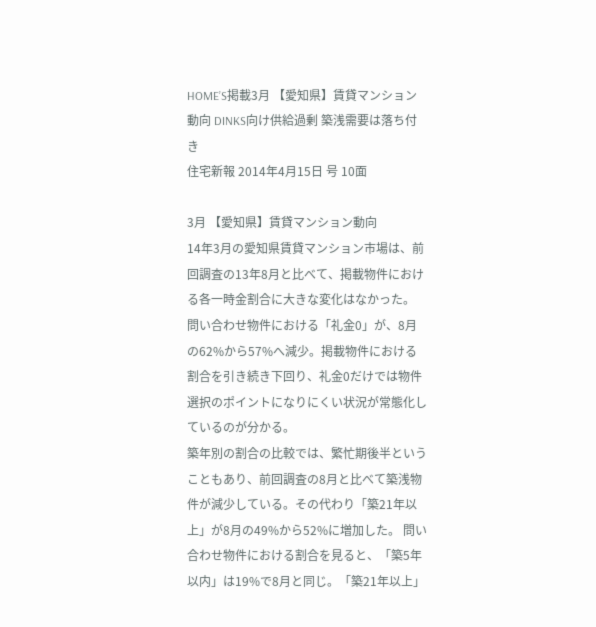HOME’S掲載3月 【愛知県】賃貸マンション動向 DINKS向け供給過剰 築浅需要は落ち付き
住宅新報 2014年4月15日 号 10面

3月 【愛知県】賃貸マンション動向
14年3月の愛知県賃貸マンション市場は、前回調査の13年8月と比べて、掲載物件における各一時金割合に大きな変化はなかった。
問い合わせ物件における「礼金0」が、8月の62%から57%へ減少。掲載物件における割合を引き続き下回り、礼金0だけでは物件選択のポイントになりにくい状況が常態化しているのが分かる。
築年別の割合の比較では、繁忙期後半ということもあり、前回調査の8月と比べて築浅物件が減少している。その代わり「築21年以上」が8月の49%から52%に増加した。 問い合わせ物件における割合を見ると、「築5年以内」は19%で8月と同じ。「築21年以上」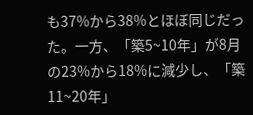も37%から38%とほぼ同じだった。一方、「築5~10年」が8月の23%から18%に減少し、「築11~20年」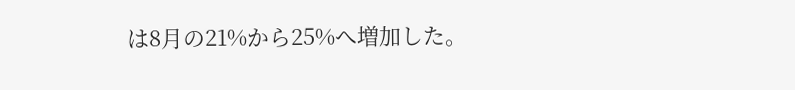は8月の21%から25%へ増加した。